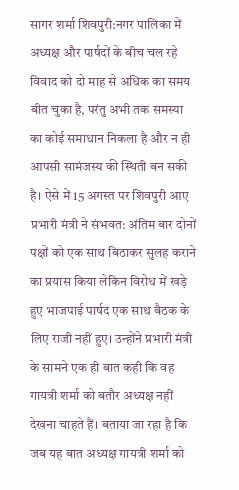सागर शर्मा शिवपुरी:नगर पालिका में अध्यक्ष और पार्षदों के बीच चल रहे विवाद को दो माह से अधिक का समय बीत चुका है, परंतु अभी तक समस्या का कोई समाधान निकला है और न ही आपसी सामंजस्य की स्थिती बन सकी है। ऐसे में 15 अगस्त पर शिवपुरी आए प्रभारी मंत्री ने संभवत: अंतिम बार दोनों पक्षों को एक साथ बिठाकर सुलह कराने का प्रयास किया लेकिन विरोध में खड़े हुए भाजपाई पार्षद एक साथ बैठक के लिए राजी नहीं हुए। उन्होंने प्रभारी मंत्री के सामने एक ही बात कही कि वह गायत्री शर्मा को बतौर अध्यक्ष नहीं देखना चाहते हैं। बताया जा रहा है कि जब यह बात अध्यक्ष गायत्री शर्मा को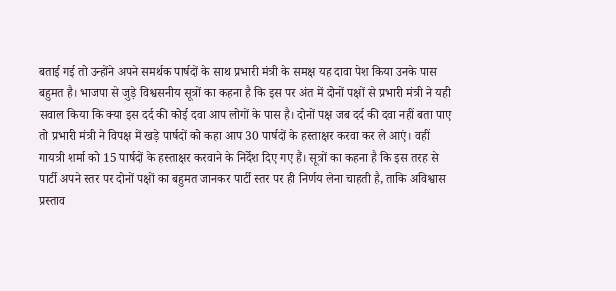बताई गई तो उन्होंने अपने समर्थक पार्षदों के साथ प्रभारी मंत्री के समक्ष यह दावा पेश किया उनके पास बहुमत है। भाजपा से जुड़े विश्वसनीय सूत्रों का कहना है कि इस पर अंत में दोनों पक्षों से प्रभारी मंत्री ने यही सवाल किया कि क्या इस दर्द की कोई दवा आप लोगों के पास है। दोनों पक्ष जब दर्द की दवा नहीं बता पाए तो प्रभारी मंत्री ने विपक्ष में खड़े पार्षदों को कहा आप 30 पार्षदों के हस्ताक्षर करवा कर ले आएं। वहीं गायत्री शर्मा को 15 पार्षदों के हस्ताक्षर करवाने के निर्देश दिए गए हैं। सूत्रों का कहना है कि इस तरह से पार्टी अपने स्तर पर दोनों पक्षों का बहुमत जानकर पार्टी स्तर पर ही निर्णय लेना चाहती है, ताकि अविश्वास प्रस्ताव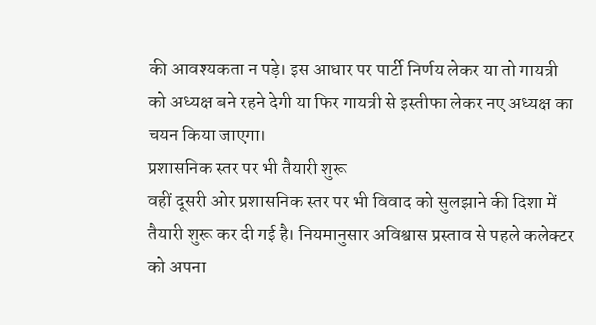की आवश्यकता न पड़े। इस आधार पर पार्टी निर्णय लेकर या तो गायत्री को अध्यक्ष बने रहने देगी या फिर गायत्री से इस्तीफा लेकर नए अध्यक्ष का चयन किया जाएगा।
प्रशासनिक स्तर पर भी तैयारी शुरू
वहीं दूसरी ओर प्रशासनिक स्तर पर भी विवाद को सुलझाने की दिशा में तैयारी शुरू कर दी गई है। नियमानुसार अविश्वास प्रस्ताव से पहले कलेक्टर को अपना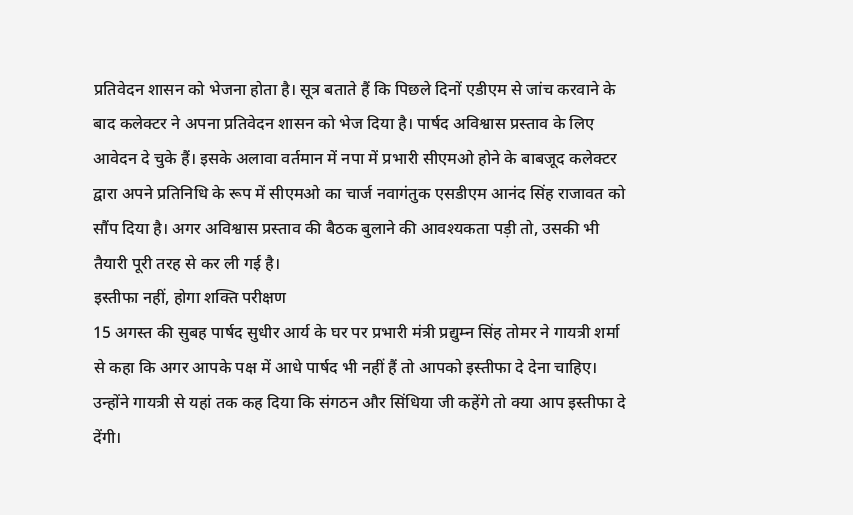प्रतिवेदन शासन को भेजना होता है। सूत्र बताते हैं कि पिछले दिनों एडीएम से जांच करवाने के बाद कलेक्टर ने अपना प्रतिवेदन शासन को भेज दिया है। पार्षद अविश्वास प्रस्ताव के लिए आवेदन दे चुके हैं। इसके अलावा वर्तमान में नपा में प्रभारी सीएमओ होने के बाबजूद कलेक्टर द्वारा अपने प्रतिनिधि के रूप में सीएमओ का चार्ज नवागंतुक एसडीएम आनंद सिंह राजावत को सौंप दिया है। अगर अविश्वास प्रस्ताव की बैठक बुलाने की आवश्यकता पड़ी तो, उसकी भी तैयारी पूरी तरह से कर ली गई है।
इस्तीफा नहीं, होगा शक्ति परीक्षण
15 अगस्त की सुबह पार्षद सुधीर आर्य के घर पर प्रभारी मंत्री प्रद्युम्न सिंह तोमर ने गायत्री शर्मा से कहा कि अगर आपके पक्ष में आधे पार्षद भी नहीं हैं तो आपको इस्तीफा दे देना चाहिए। उन्होंने गायत्री से यहां तक कह दिया कि संगठन और सिंधिया जी कहेंगे तो क्या आप इस्तीफा दे देंगी।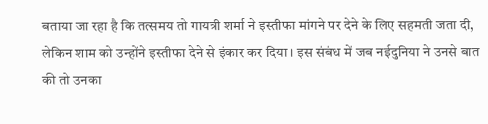बताया जा रहा है कि तत्समय तो गायत्री शर्मा ने इस्तीफा मांगने पर देने के लिए सहमती जता दी, लेकिन शाम को उन्होंने इस्तीफा देने से इंकार कर दिया। इस संबंध में जब नईदुनिया ने उनसे बात की तो उनका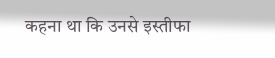कहना था कि उनसे इस्तीफा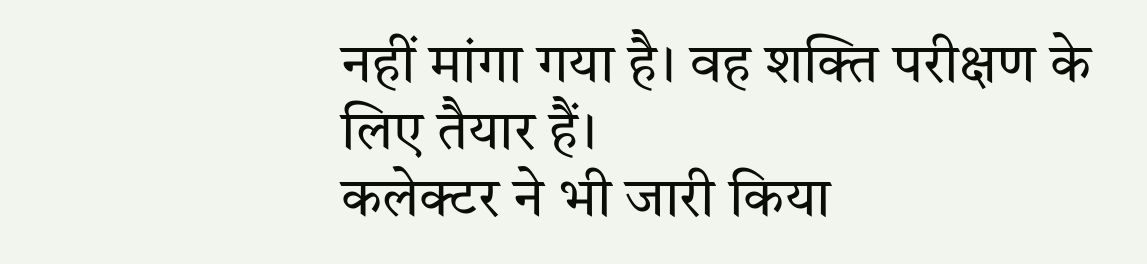नहीं मांगा गया है। वह शक्ति परीक्षण के लिए तैयार हैं।
कलेक्टर ने भी जारी किया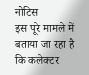नोटिस
इस पूरे मामले में बताया जा रहा है कि कलेक्टर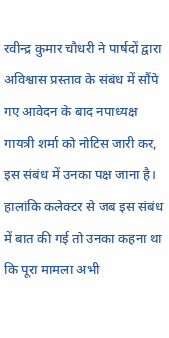रवीन्द्र कुमार चौधरी ने पार्षदों द्वारा अविश्वास प्रस्ताव के संबंध में सौंपे गए आवेदन के बाद नपाध्यक्ष गायत्री शर्मा को नोटिस जारी कर, इस संबंध में उनका पक्ष जाना है। हालांकि कलेक्टर से जब इस संबंध में बात की गई तो उनका कहना था कि पूरा मामला अभी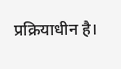प्रक्रियाधीन है।